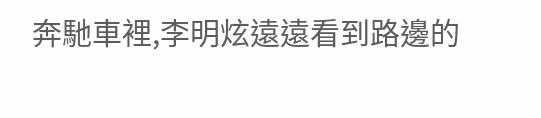奔馳車裡,李明炫遠遠看到路邊的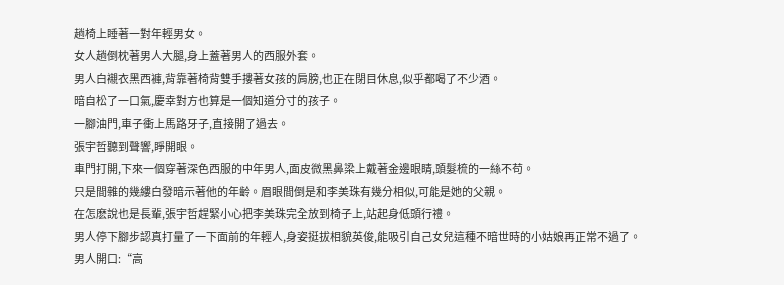趟椅上睡著一對年輕男女。
女人趟倒枕著男人大腿,身上蓋著男人的西服外套。
男人白襯衣黑西褲,背靠著椅背雙手摟著女孩的肩膀,也正在閉目休息,似乎都喝了不少酒。
暗自松了一口氣,慶幸對方也算是一個知道分寸的孩子。
一腳油門,車子衝上馬路牙子,直接開了過去。
張宇哲聽到聲響,睜開眼。
車門打開,下來一個穿著深色西服的中年男人,面皮微黑鼻梁上戴著金邊眼睛,頭髮梳的一絲不苟。
只是間雜的幾縷白發暗示著他的年齡。眉眼間倒是和李美珠有幾分相似,可能是她的父親。
在怎麽說也是長輩,張宇哲趕緊小心把李美珠完全放到椅子上,站起身低頭行禮。
男人停下腳步認真打量了一下面前的年輕人,身姿挺拔相貌英俊,能吸引自己女兒這種不暗世時的小姑娘再正常不過了。
男人開口:“高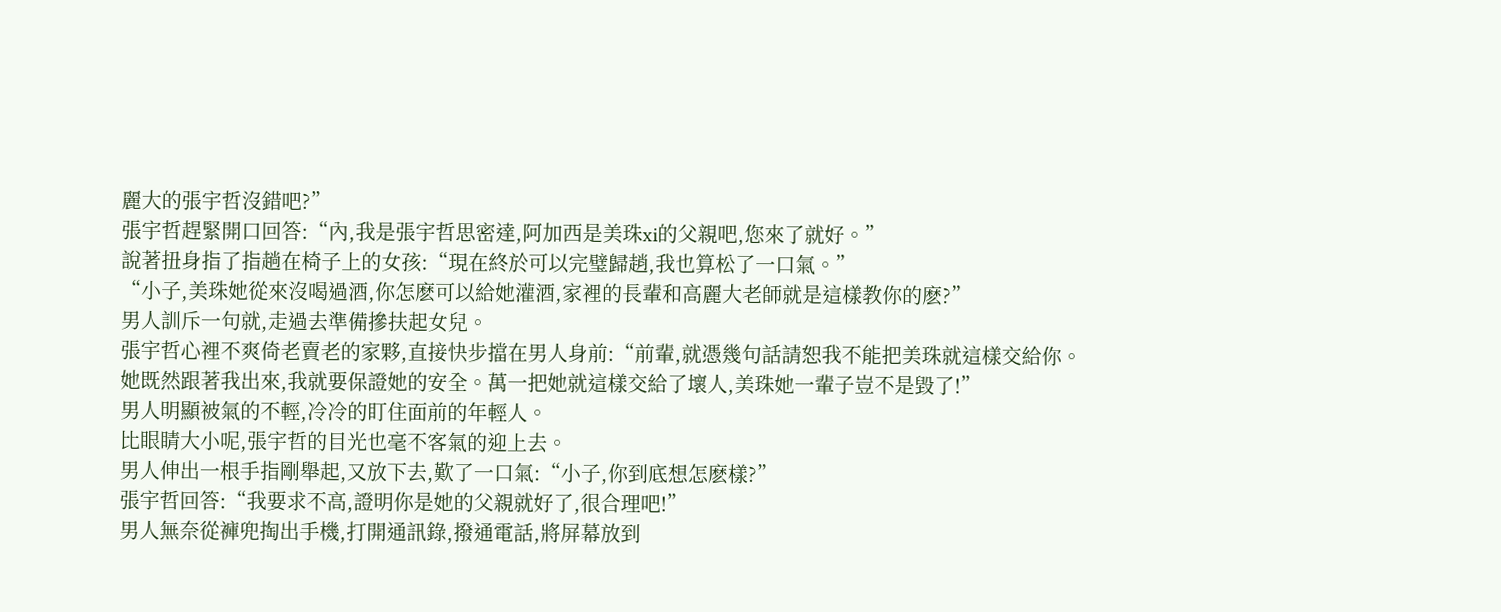麗大的張宇哲沒錯吧?”
張宇哲趕緊開口回答:“內,我是張宇哲思密達,阿加西是美珠xi的父親吧,您來了就好。”
說著扭身指了指趟在椅子上的女孩:“現在終於可以完璧歸趙,我也算松了一口氣。”
“小子,美珠她從來沒喝過酒,你怎麽可以給她灌酒,家裡的長輩和高麗大老師就是這樣教你的麽?”
男人訓斥一句就,走過去準備摻扶起女兒。
張宇哲心裡不爽倚老賣老的家夥,直接快步擋在男人身前:“前輩,就憑幾句話請恕我不能把美珠就這樣交給你。
她既然跟著我出來,我就要保證她的安全。萬一把她就這樣交給了壞人,美珠她一輩子豈不是毀了!”
男人明顯被氣的不輕,冷冷的盯住面前的年輕人。
比眼睛大小呢,張宇哲的目光也毫不客氣的迎上去。
男人伸出一根手指剛舉起,又放下去,歎了一口氣:“小子,你到底想怎麽樣?”
張宇哲回答:“我要求不高,證明你是她的父親就好了,很合理吧!”
男人無奈從褲兜掏出手機,打開通訊錄,撥通電話,將屏幕放到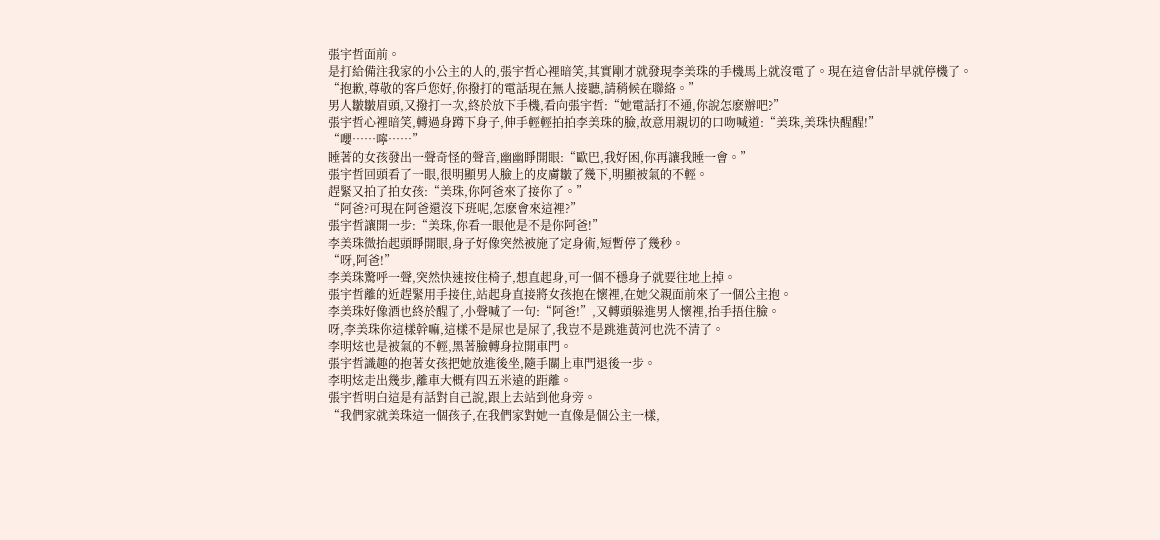張宇哲面前。
是打給備注我家的小公主的人的,張宇哲心裡暗笑,其實剛才就發現李美珠的手機馬上就沒電了。現在這會估計早就停機了。
“抱歉,尊敬的客戶您好,你撥打的電話現在無人接聽,請稍候在聯絡。”
男人皺皺眉頭,又撥打一次,終於放下手機,看向張宇哲:“她電話打不通,你說怎麽辦吧?”
張宇哲心裡暗笑,轉過身蹲下身子,伸手輕輕拍拍李美珠的臉,故意用親切的口吻喊道:“美珠,美珠快醒醒!”
“嚶……嚀……”
睡著的女孩發出一聲奇怪的聲音,幽幽睜開眼:“歐巴,我好困,你再讓我睡一會。”
張宇哲回頭看了一眼,很明顯男人臉上的皮膚皺了幾下,明顯被氣的不輕。
趕緊又拍了拍女孩:“美珠,你阿爸來了接你了。”
“阿爸?可現在阿爸還沒下班呢,怎麽會來這裡?”
張宇哲讓開一步:“美珠,你看一眼他是不是你阿爸!”
李美珠微抬起頭睜開眼,身子好像突然被施了定身術,短暫停了幾秒。
“呀,阿爸!”
李美珠驚呼一聲,突然快速按住椅子,想直起身,可一個不穩身子就要往地上掉。
張宇哲離的近趕緊用手接住,站起身直接將女孩抱在懷裡,在她父親面前來了一個公主抱。
李美珠好像酒也終於醒了,小聲喊了一句:“阿爸!”,又轉頭躲進男人懷裡,抬手捂住臉。
呀,李美珠你這樣幹嘛,這樣不是屎也是屎了,我豈不是跳進黃河也洗不清了。
李明炫也是被氣的不輕,黑著臉轉身拉開車門。
張宇哲識趣的抱著女孩把她放進後坐,隨手關上車門退後一步。
李明炫走出幾步,離車大概有四五米遠的距離。
張宇哲明白這是有話對自己說,跟上去站到他身旁。
“我們家就美珠這一個孩子,在我們家對她一直像是個公主一樣,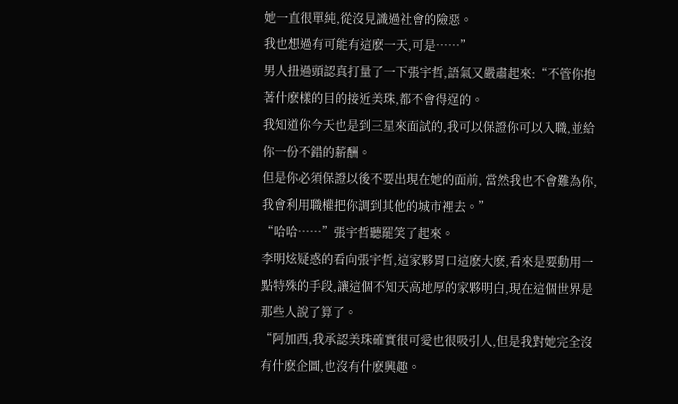她一直很單純,從沒見識過社會的險惡。
我也想過有可能有這麽一天,可是……”
男人扭過頭認真打量了一下張宇哲,語氣又嚴肅起來:“不管你抱著什麽樣的目的接近美珠,都不會得逞的。
我知道你今天也是到三星來面試的,我可以保證你可以入職,並給你一份不錯的薪酬。
但是你必須保證以後不要出現在她的面前, 當然我也不會難為你,我會利用職權把你調到其他的城市裡去。”
“哈哈……”張宇哲聽罷笑了起來。
李明炫疑惑的看向張宇哲,這家夥胃口這麽大麽,看來是要動用一點特殊的手段,讓這個不知天高地厚的家夥明白,現在這個世界是那些人說了算了。
“阿加西,我承認美珠確實很可愛也很吸引人,但是我對她完全沒有什麽企圖,也沒有什麽興趣。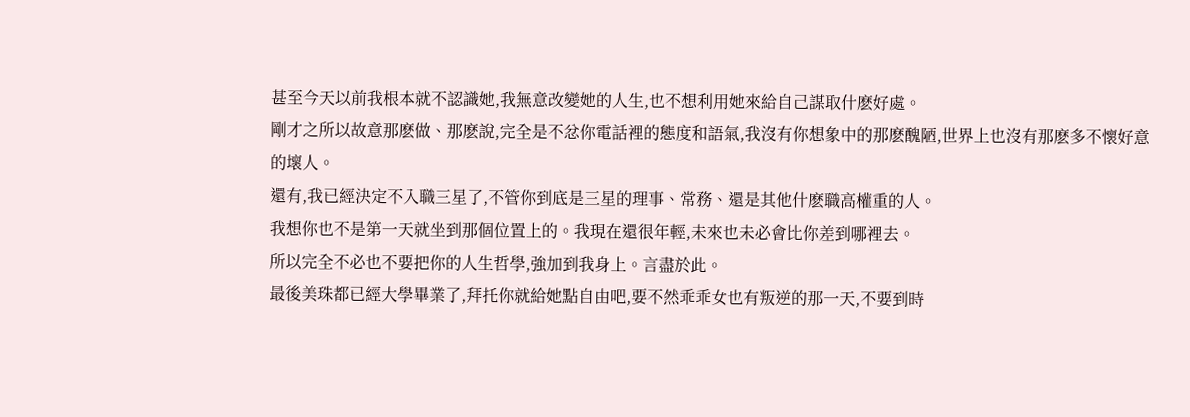甚至今天以前我根本就不認識她,我無意改變她的人生,也不想利用她來給自己謀取什麽好處。
剛才之所以故意那麽做、那麽說,完全是不忿你電話裡的態度和語氣,我沒有你想象中的那麽醜陋,世界上也沒有那麽多不懷好意的壞人。
還有,我已經決定不入職三星了,不管你到底是三星的理事、常務、還是其他什麽職高權重的人。
我想你也不是第一天就坐到那個位置上的。我現在還很年輕,未來也未必會比你差到哪裡去。
所以完全不必也不要把你的人生哲學,強加到我身上。言盡於此。
最後美珠都已經大學畢業了,拜托你就給她點自由吧,要不然乖乖女也有叛逆的那一天,不要到時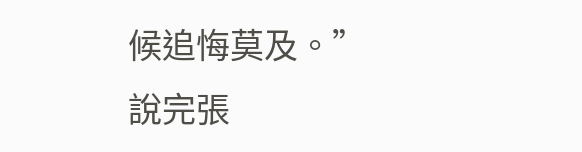候追悔莫及。”
說完張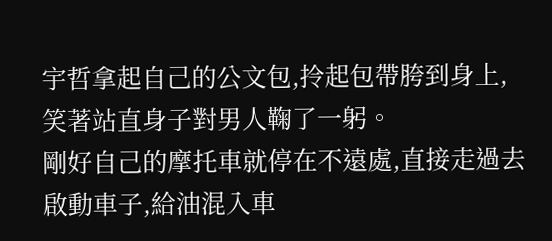宇哲拿起自己的公文包,拎起包帶胯到身上,笑著站直身子對男人鞠了一躬。
剛好自己的摩托車就停在不遠處,直接走過去啟動車子,給油混入車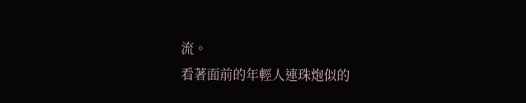流。
看著面前的年輕人連珠炮似的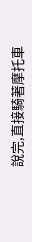說完,直接騎著摩托車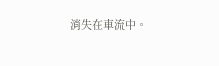消失在車流中。